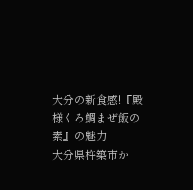大分の新食感!『殿様くろ鯛まぜ飯の素』の魅力
大分県杵築市か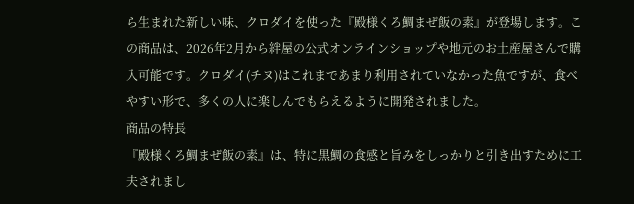ら生まれた新しい味、クロダイを使った『殿様くろ鯛まぜ飯の素』が登場します。この商品は、2026年2月から絆屋の公式オンラインショップや地元のお土産屋さんで購入可能です。クロダイ(チヌ)はこれまであまり利用されていなかった魚ですが、食べやすい形で、多くの人に楽しんでもらえるように開発されました。
商品の特長
『殿様くろ鯛まぜ飯の素』は、特に黒鯛の食感と旨みをしっかりと引き出すために工夫されまし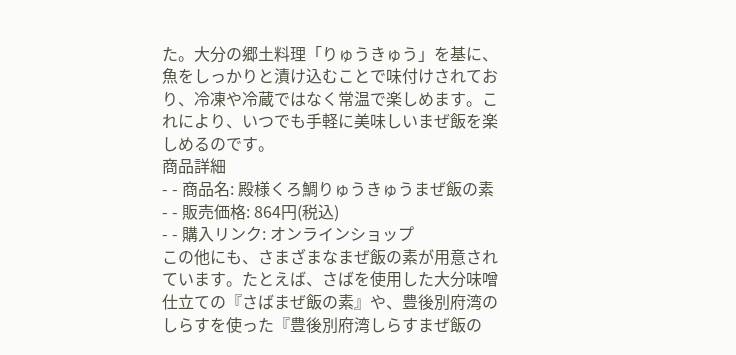た。大分の郷土料理「りゅうきゅう」を基に、魚をしっかりと漬け込むことで味付けされており、冷凍や冷蔵ではなく常温で楽しめます。これにより、いつでも手軽に美味しいまぜ飯を楽しめるのです。
商品詳細
- - 商品名: 殿様くろ鯛りゅうきゅうまぜ飯の素
- - 販売価格: 864円(税込)
- - 購入リンク: オンラインショップ
この他にも、さまざまなまぜ飯の素が用意されています。たとえば、さばを使用した大分味噌仕立ての『さばまぜ飯の素』や、豊後別府湾のしらすを使った『豊後別府湾しらすまぜ飯の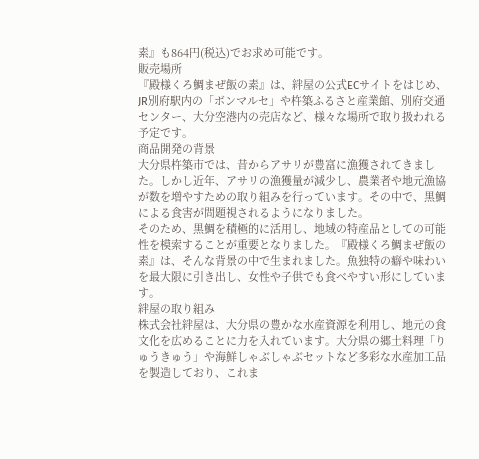素』も864円(税込)でお求め可能です。
販売場所
『殿様くろ鯛まぜ飯の素』は、絆屋の公式ECサイトをはじめ、JR別府駅内の「ボンマルセ」や杵築ふるさと産業館、別府交通センター、大分空港内の売店など、様々な場所で取り扱われる予定です。
商品開発の背景
大分県杵築市では、昔からアサリが豊富に漁獲されてきました。しかし近年、アサリの漁獲量が減少し、農業者や地元漁協が数を増やすための取り組みを行っています。その中で、黒鯛による食害が問題視されるようになりました。
そのため、黒鯛を積極的に活用し、地域の特産品としての可能性を模索することが重要となりました。『殿様くろ鯛まぜ飯の素』は、そんな背景の中で生まれました。魚独特の癖や味わいを最大限に引き出し、女性や子供でも食べやすい形にしています。
絆屋の取り組み
株式会社絆屋は、大分県の豊かな水産資源を利用し、地元の食文化を広めることに力を入れています。大分県の郷土料理「りゅうきゅう」や海鮮しゃぶしゃぶセットなど多彩な水産加工品を製造しており、これま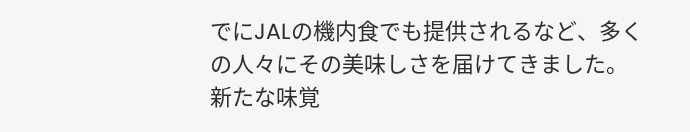でにJALの機内食でも提供されるなど、多くの人々にその美味しさを届けてきました。
新たな味覚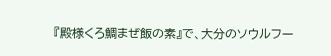『殿様くろ鯛まぜ飯の素』で、大分のソウルフー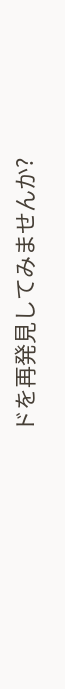ドを再発見してみませんか?